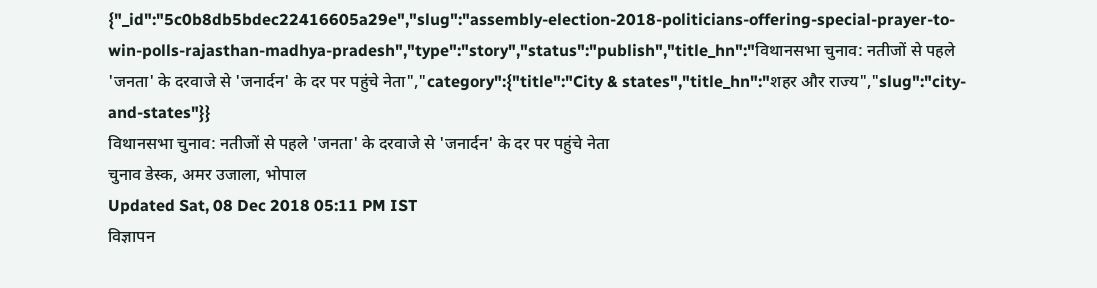{"_id":"5c0b8db5bdec22416605a29e","slug":"assembly-election-2018-politicians-offering-special-prayer-to-win-polls-rajasthan-madhya-pradesh","type":"story","status":"publish","title_hn":"विथानसभा चुनाव: नतीजों से पहले 'जनता' के दरवाजे से 'जनार्दन' के दर पर पहुंचे नेता","category":{"title":"City & states","title_hn":"शहर और राज्य","slug":"city-and-states"}}
विथानसभा चुनाव: नतीजों से पहले 'जनता' के दरवाजे से 'जनार्दन' के दर पर पहुंचे नेता
चुनाव डेस्क, अमर उजाला, भोपाल
Updated Sat, 08 Dec 2018 05:11 PM IST
विज्ञापन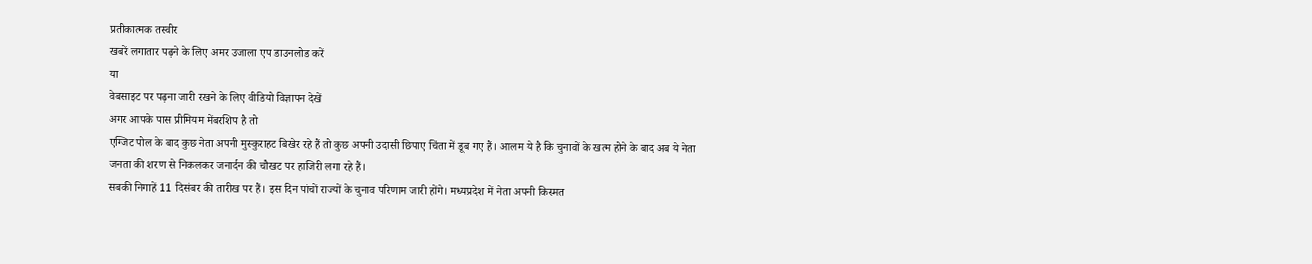प्रतीकात्मक तस्वीर
खबरें लगातार पढ़ने के लिए अमर उजाला एप डाउनलोड करें
या
वेबसाइट पर पढ़ना जारी रखने के लिए वीडियो विज्ञापन देखें
अगर आपके पास प्रीमियम मेंबरशिप है तो
एग्जिट पोल के बाद कुछ नेता अपनी मुस्कुराहट बिखेर रहे हैं तो कुछ अपनी उदासी छिपाए चिंता में डूब गए हैं। आलम ये है कि चुनावों के खत्म होने के बाद अब ये नेता जनता की शरण से निकलकर जनार्दन की चौखट पर हाजिरी लगा रहे हैं।
सबकी निगाहें 11 दिसंबर की तारीख पर हैं। इस दिन पांचों राज्यों के चुनाव परिणाम जारी होंगे। मध्यप्रदेश में नेता अपनी किस्मत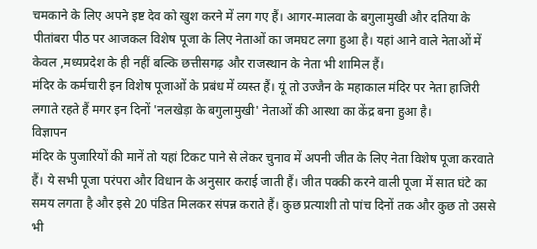चमकाने के लिए अपने इष्ट देव को खुश करने में लग गए हैं। आगर-मालवा के बगुलामुखी और दतिया के पीतांबरा पीठ पर आजकल विशेष पूजा के लिए नेताओं का जमघट लगा हुआ है। यहां आने वाले नेताओं में केवल ,मध्यप्रदेश के ही नहीं बल्कि छत्तीसगढ़ और राजस्थान के नेता भी शामिल हैं।
मंदिर के कर्मचारी इन विशेष पूजाओं के प्रबंध में व्यस्त हैं। यूं तो उज्जैन के महाकाल मंदिर पर नेता हाजिरी लगाते रहते हैं मगर इन दिनों 'नलखेड़ा के बगुलामुखी' नेताओं की आस्था का केंद्र बना हुआ है।
विज्ञापन
मंदिर के पुजारियों की मानें तो यहां टिकट पाने से लेकर चुनाव में अपनी जीत के लिए नेता विशेष पूजा करवाते हैं। ये सभी पूजा परंपरा और विधान के अनुसार कराई जाती हैं। जीत पक्की करने वाली पूजा में सात घंटे का समय लगता है और इसे 20 पंडित मिलकर संपन्न कराते हैं। कुछ प्रत्याशी तो पांच दिनों तक और कुछ तो उससे भी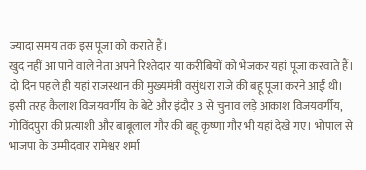ज्यादा समय तक इस पूजा को कराते हैं।
खुद नहीं आ पाने वाले नेता अपने रिश्तेदार या करीबियों को भेजकर यहां पूजा करवाते हैं। दो दिन पहले ही यहां राजस्थान की मुख्यमंत्री वसुंधरा राजे की बहू पूजा करने आईं थी। इसी तरह कैलाश विजयवर्गीय के बेटे और इंदौर 3 से चुनाव लड़े आकाश विजयवर्गीय, गोविंदपुरा की प्रत्याशी और बाबूलाल गौर की बहू कृष्णा गौर भी यहां देखे गए। भोपाल से भाजपा के उम्मीदवार रामेश्वर शर्मा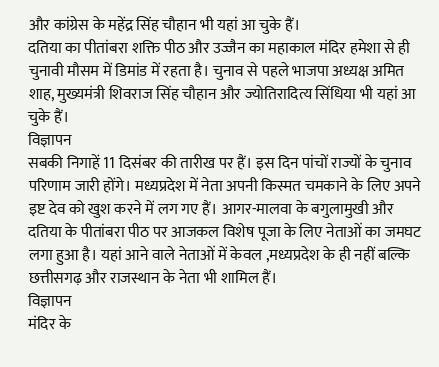और कांग्रेस के महेंद्र सिंह चौहान भी यहां आ चुके हैं।
दतिया का पीतांबरा शक्ति पीठ और उज्जैन का महाकाल मंदिर हमेशा से ही चुनावी मौसम में डिमांड में रहता है। चुनाव से पहले भाजपा अध्यक्ष अमित शाह, मुख्यमंत्री शिवराज सिंह चौहान और ज्योतिरादित्य सिंधिया भी यहां आ चुके हैं।
विज्ञापन
सबकी निगाहें 11 दिसंबर की तारीख पर हैं। इस दिन पांचों राज्यों के चुनाव परिणाम जारी होंगे। मध्यप्रदेश में नेता अपनी किस्मत चमकाने के लिए अपने इष्ट देव को खुश करने में लग गए हैं। आगर-मालवा के बगुलामुखी और दतिया के पीतांबरा पीठ पर आजकल विशेष पूजा के लिए नेताओं का जमघट लगा हुआ है। यहां आने वाले नेताओं में केवल ,मध्यप्रदेश के ही नहीं बल्कि छत्तीसगढ़ और राजस्थान के नेता भी शामिल हैं।
विज्ञापन
मंदिर के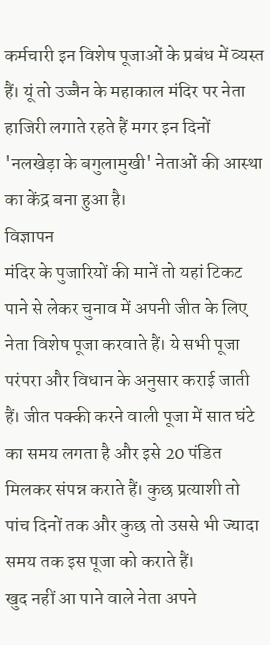कर्मचारी इन विशेष पूजाओं के प्रबंध में व्यस्त हैं। यूं तो उज्जैन के महाकाल मंदिर पर नेता हाजिरी लगाते रहते हैं मगर इन दिनों 'नलखेड़ा के बगुलामुखी' नेताओं की आस्था का केंद्र बना हुआ है।
विज्ञापन
मंदिर के पुजारियों की मानें तो यहां टिकट पाने से लेकर चुनाव में अपनी जीत के लिए नेता विशेष पूजा करवाते हैं। ये सभी पूजा परंपरा और विधान के अनुसार कराई जाती हैं। जीत पक्की करने वाली पूजा में सात घंटे का समय लगता है और इसे 20 पंडित मिलकर संपन्न कराते हैं। कुछ प्रत्याशी तो पांच दिनों तक और कुछ तो उससे भी ज्यादा समय तक इस पूजा को कराते हैं।
खुद नहीं आ पाने वाले नेता अपने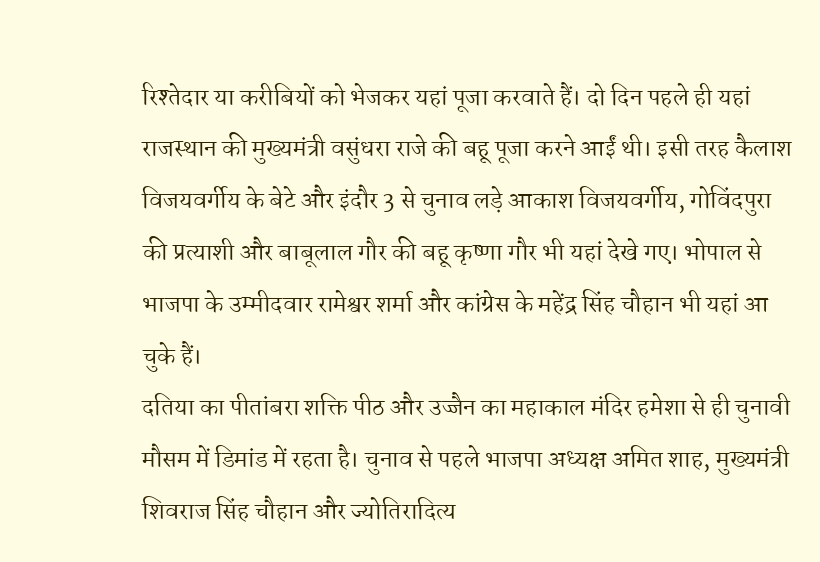रिश्तेदार या करीबियों को भेजकर यहां पूजा करवाते हैं। दो दिन पहले ही यहां राजस्थान की मुख्यमंत्री वसुंधरा राजे की बहू पूजा करने आईं थी। इसी तरह कैलाश विजयवर्गीय के बेटे और इंदौर 3 से चुनाव लड़े आकाश विजयवर्गीय, गोविंदपुरा की प्रत्याशी और बाबूलाल गौर की बहू कृष्णा गौर भी यहां देखे गए। भोपाल से भाजपा के उम्मीदवार रामेश्वर शर्मा और कांग्रेस के महेंद्र सिंह चौहान भी यहां आ चुके हैं।
दतिया का पीतांबरा शक्ति पीठ और उज्जैन का महाकाल मंदिर हमेशा से ही चुनावी मौसम में डिमांड में रहता है। चुनाव से पहले भाजपा अध्यक्ष अमित शाह, मुख्यमंत्री शिवराज सिंह चौहान और ज्योतिरादित्य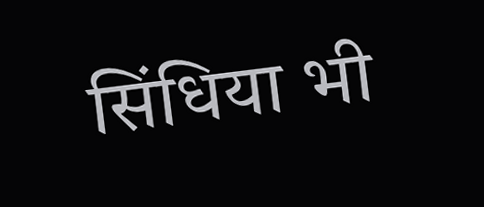सिंधिया भी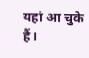यहां आ चुके हैं।